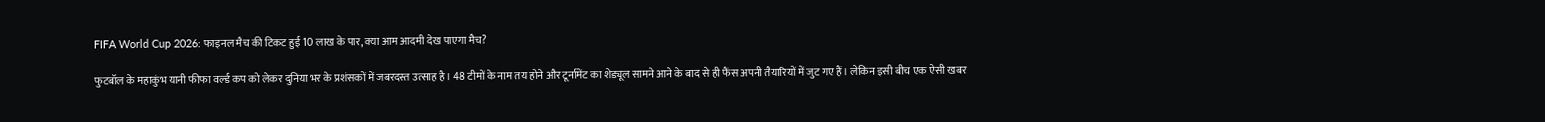FIFA World Cup 2026: फाइनल मैच की टिकट हुई 10 लाख के पार, क्या आम आदमी देख पाएगा मैच?

फुटबॉल के महाकुंभ यानी फीफा वर्ल्ड कप को लेकर दुनिया भर के प्रशंसकों में जबरदस्त उत्साह है। 48 टीमों के नाम तय होने और टूर्नामेंट का शेड्यूल सामने आने के बाद से ही फैंस अपनी तैयारियों में जुट गए हैं। लेकिन इसी बीच एक ऐसी खबर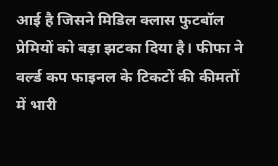आई है जिसने मिडिल क्लास फुटबॉल प्रेमियों को बड़ा झटका दिया है। फीफा ने वर्ल्ड कप फाइनल के टिकटों की कीमतों में भारी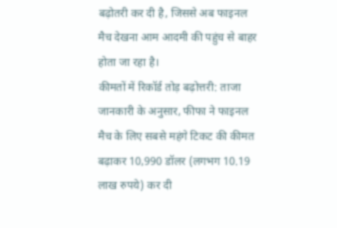बढ़ोतरी कर दी है, जिससे अब फाइनल मैच देखना आम आदमी की पहुंच से बाहर होता जा रहा है।
कीमतों में रिकॉर्ड तोड़ बढ़ोत्तरी: ताजा जानकारी के अनुसार, फीफा ने फाइनल मैच के लिए सबसे महंगे टिकट की कीमत बढ़ाकर 10,990 डॉलर (लगभग 10.19 लाख रुपये) कर दी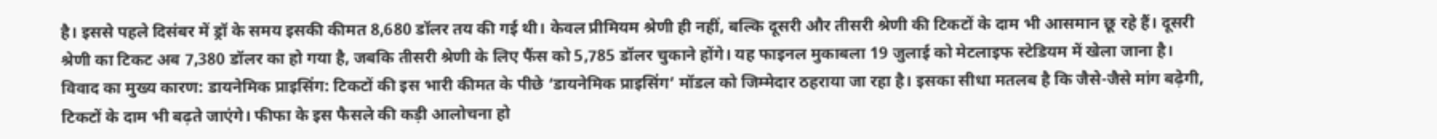है। इससे पहले दिसंबर में ड्रॉ के समय इसकी कीमत 8,680 डॉलर तय की गई थी। केवल प्रीमियम श्रेणी ही नहीं, बल्कि दूसरी और तीसरी श्रेणी की टिकटों के दाम भी आसमान छू रहे हैं। दूसरी श्रेणी का टिकट अब 7,380 डॉलर का हो गया है, जबकि तीसरी श्रेणी के लिए फैंस को 5,785 डॉलर चुकाने होंगे। यह फाइनल मुकाबला 19 जुलाई को मेटलाइफ स्टेडियम में खेला जाना है।
विवाद का मुख्य कारण: डायनेमिक प्राइसिंग: टिकटों की इस भारी कीमत के पीछे ‘डायनेमिक प्राइसिंग’ मॉडल को जिम्मेदार ठहराया जा रहा है। इसका सीधा मतलब है कि जैसे-जैसे मांग बढ़ेगी, टिकटों के दाम भी बढ़ते जाएंगे। फीफा के इस फैसले की कड़ी आलोचना हो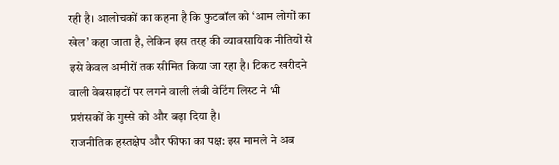रही है। आलोचकों का कहना है कि फुटबॉल को ‘आम लोगों का खेल’ कहा जाता है, लेकिन इस तरह की व्यावसायिक नीतियों से इसे केवल अमीरों तक सीमित किया जा रहा है। टिकट खरीदने वाली वेबसाइटों पर लगने वाली लंबी वेटिंग लिस्ट ने भी प्रशंसकों के गुस्से को और बढ़ा दिया है।
राजनीतिक हस्तक्षेप और फीफा का पक्ष: इस मामले ने अब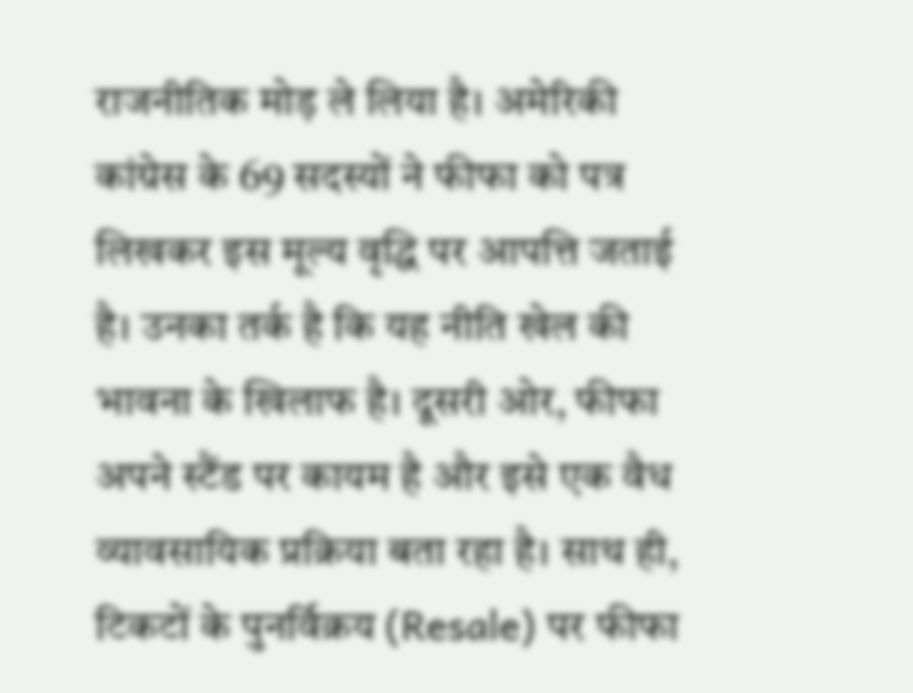राजनीतिक मोड़ ले लिया है। अमेरिकी कांग्रेस के 69 सदस्यों ने फीफा को पत्र लिखकर इस मूल्य वृद्धि पर आपत्ति जताई है। उनका तर्क है कि यह नीति खेल की भावना के खिलाफ है। दूसरी ओर, फीफा अपने स्टैंड पर कायम है और इसे एक वैध व्यावसायिक प्रक्रिया बता रहा है। साथ ही, टिकटों के पुनर्विक्रय (Resale) पर फीफा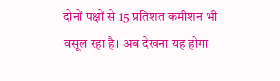दोनों पक्षों से 15 प्रतिशत कमीशन भी वसूल रहा है। अब देखना यह होगा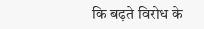कि बढ़ते विरोध के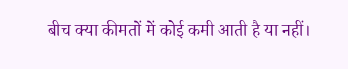बीच क्या कीमतों में कोई कमी आती है या नहीं।